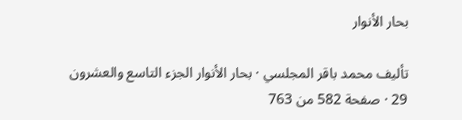بحار الأنوار

تأليف محمد باقر المجلسي · بحار الأنوار الجزء التاسع والعشرون 29 · صفحة 582 من 763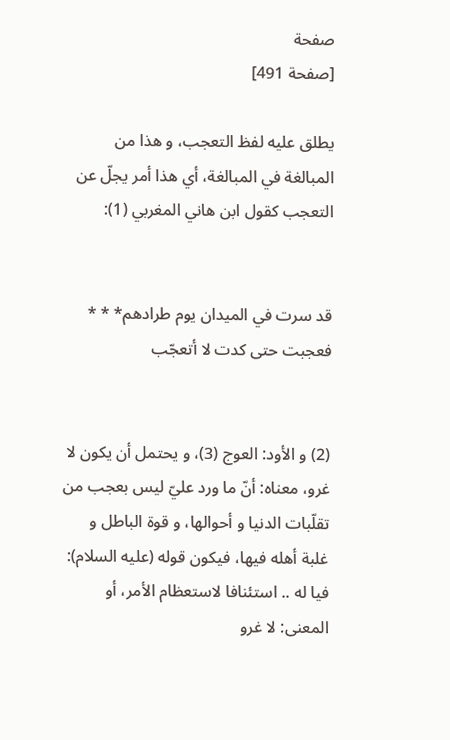صفحة
[صفحة 491]

يطلق عليه لفظ التعجب، و هذا من المبالغة في المبالغة، أي هذا أمر يجلّ عن التعجب كقول ابن هاني المغربي (1):


قد سرت في الميدان يوم طرادهم* * * فعجبت حتى كدت لا أتعجّب


(2) و الأود: العوج (3)، و يحتمل أن يكون لا غرو، معناه: أنّ ما ورد عليّ ليس بعجب من تقلّبات الدنيا و أحوالها، و قوة الباطل و غلبة أهله فيها، فيكون قوله (عليه السلام): فيا له .. استئنافا لاستعظام الأمر، أو المعنى: لا غرو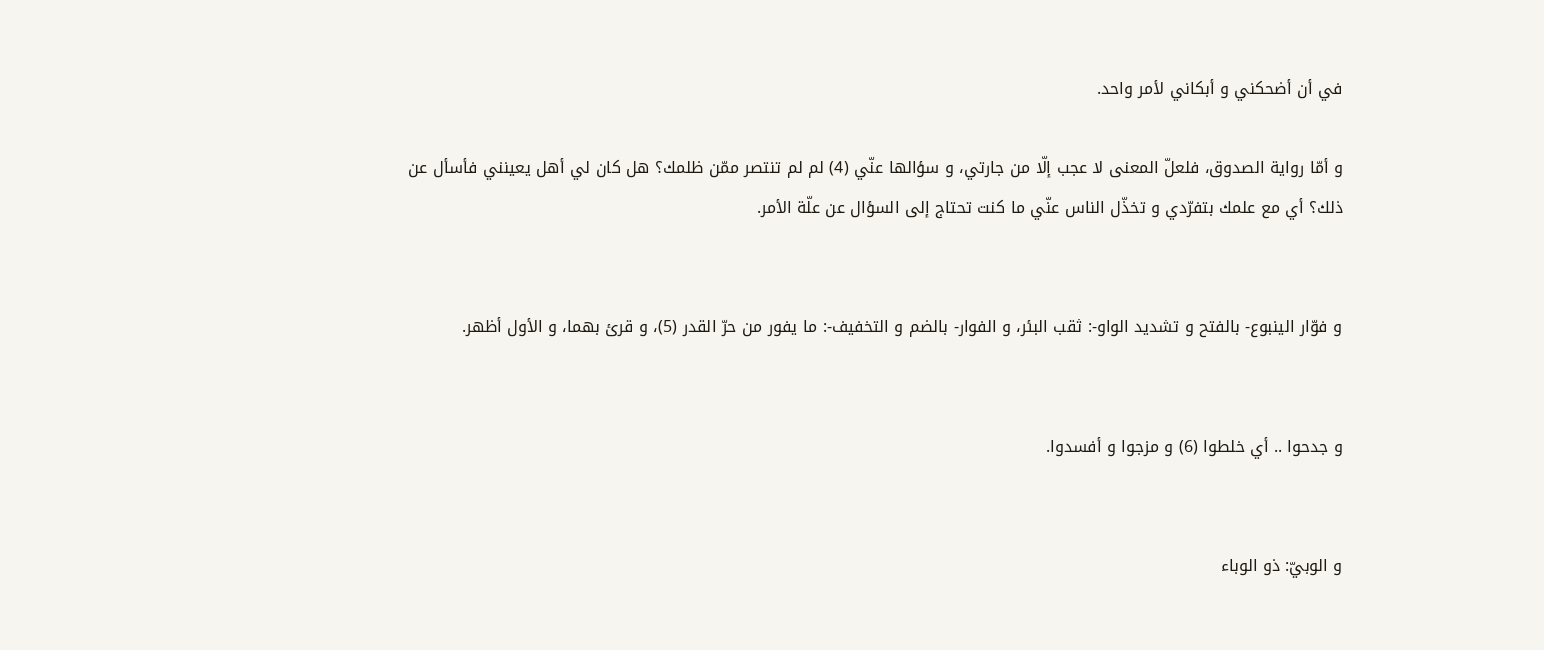في أن أضحكني و أبكاني لأمر واحد.

و أمّا رواية الصدوق، فلعلّ المعنى لا عجب إلّا من جارتي، و سؤالها عنّي (4) لم لم تنتصر ممّن ظلمك؟ هل كان لي أهل يعينني فأسأل عن ذلك؟ أي مع علمك بتفرّدي و تخذّل الناس عنّي ما كنت تحتاج إلى السؤال عن علّة الأمر.


و فوّار الينبوع- بالفتح و تشديد الواو-: ثقب البئر، و الفوار- بالضم و التخفيف-: ما يفور من حرّ القدر (5)، و قرئ بهما، و الأول أظهر.


و جدحوا .. أي خلطوا (6) و مزجوا و أفسدوا.


و الوبيّ: ذو الوباء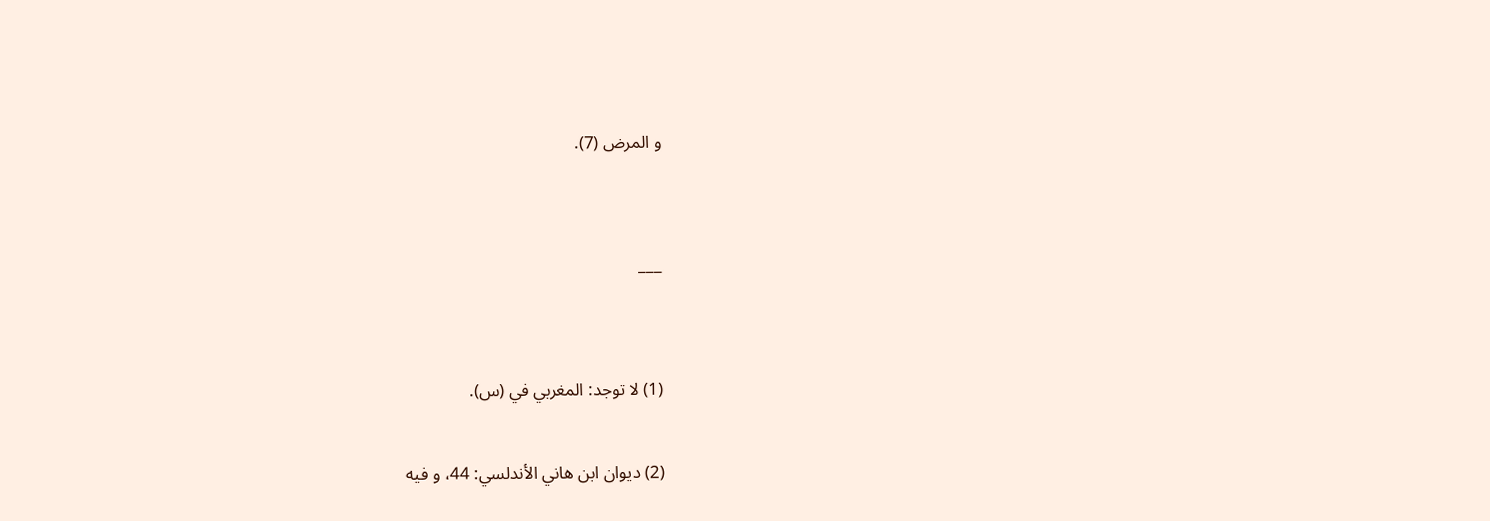و المرض (7).


___


(1) لا توجد: المغربي في (س).

(2) ديوان ابن هاني الأندلسي: 44، و فيه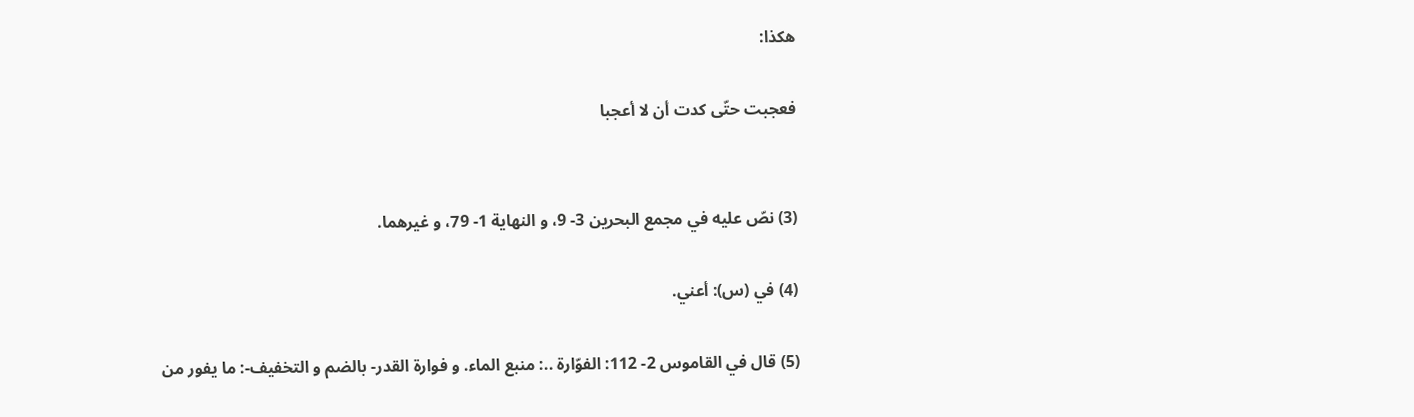هكذا:

فعجبت حتّى كدت أن لا أعجبا


(3) نصّ عليه في مجمع البحرين 3- 9، و النهاية 1- 79، و غيرهما.

(4) في (س): أعني.

(5) قال في القاموس 2- 112: الفوّارة ..: منبع الماء. و فوارة القدر- بالضم و التخفيف-: ما يفور من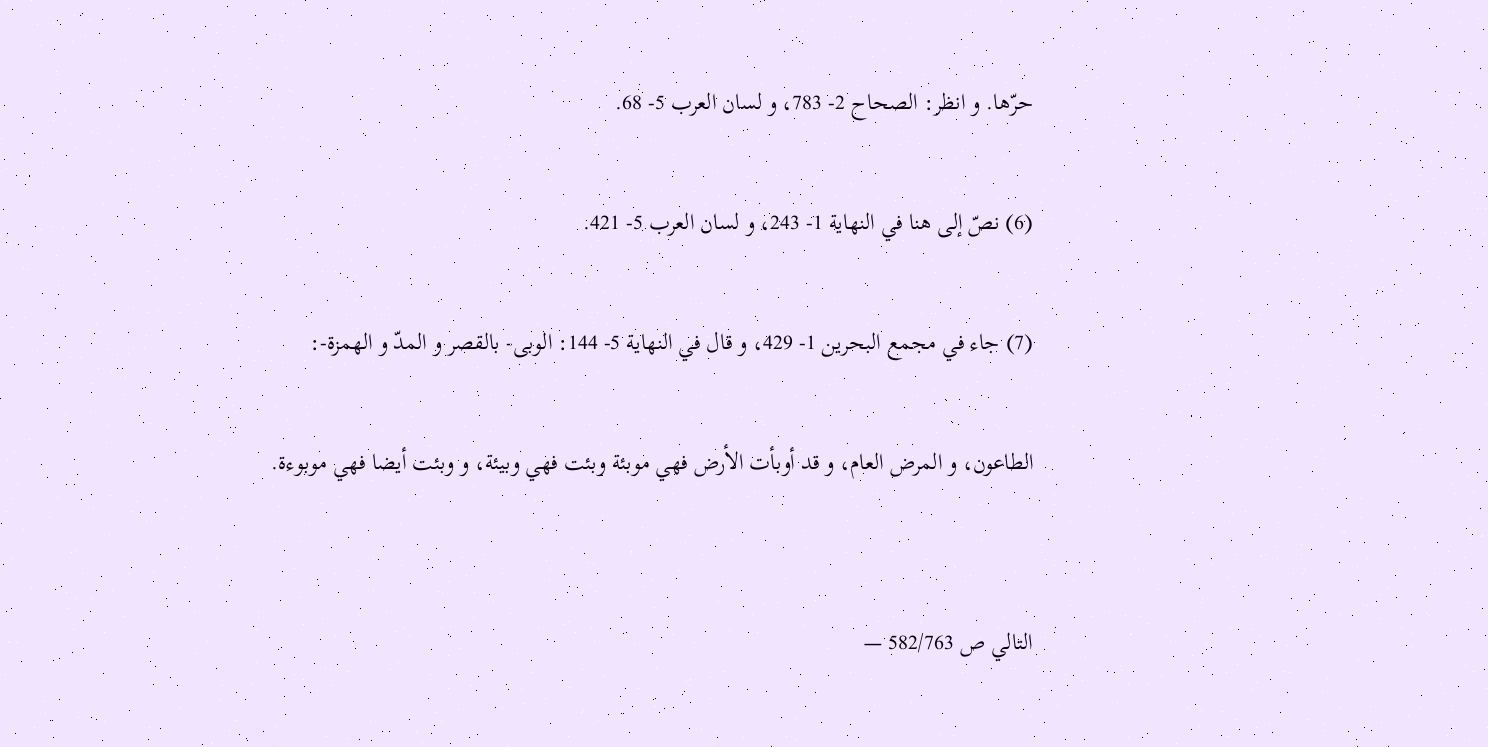حرّها. و انظر: الصحاح 2- 783، و لسان العرب 5- 68.

(6) نصّ إلى هنا في النهاية 1- 243، و لسان العرب 5- 421.

(7) جاء في مجمع البحرين 1- 429، و قال في النهاية 5- 144: الوبى- بالقصر و المدّ و الهمزة-:

الطاعون، و المرض العام، و قد أوبأت الأرض فهي موبئة وبئت فهي وبيئة، و وبئت أيضا فهي موبوءة.


التالي ص 582/763 —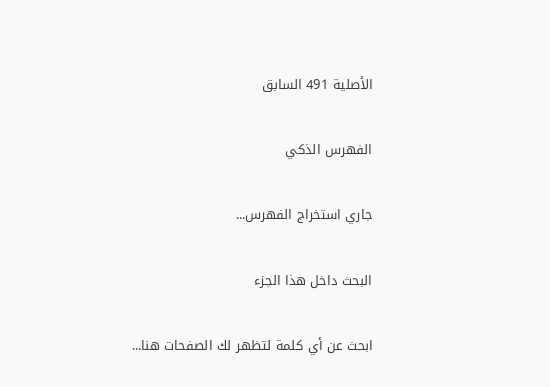الأصلية 491 السابق

الفهرس الذكي

جاري استخراج الفهرس...

البحث داخل هذا الجزء

ابحث عن أي كلمة لتظهر لك الصفحات هنا...